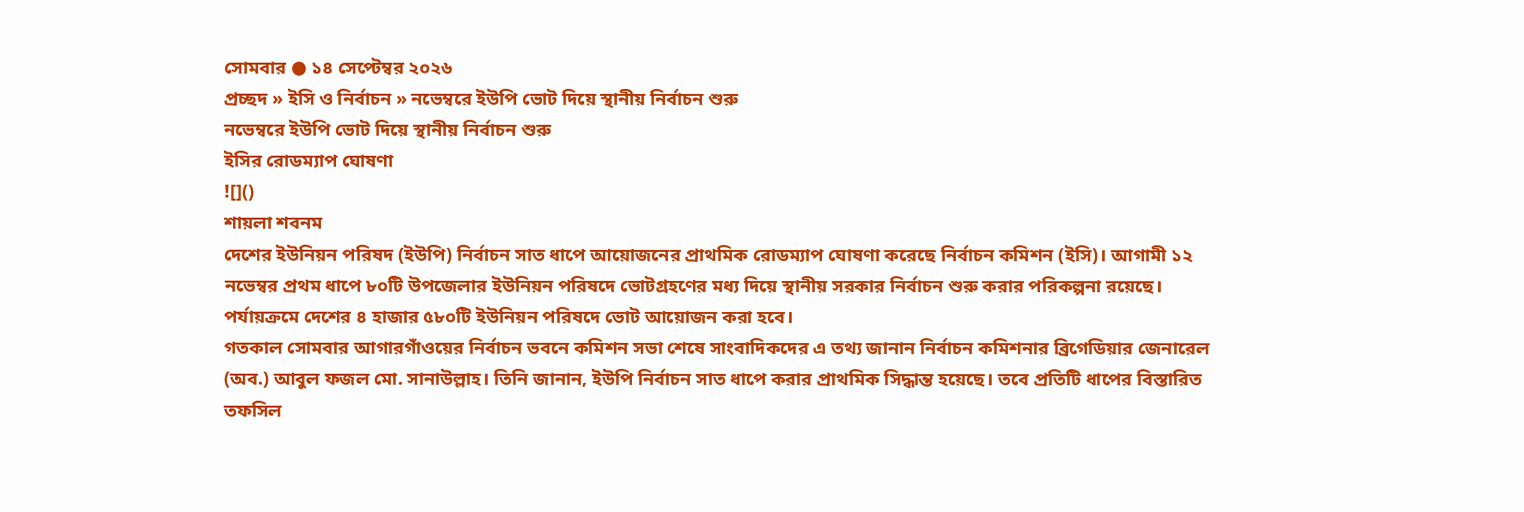সোমবার ● ১৪ সেপ্টেম্বর ২০২৬
প্রচ্ছদ » ইসি ও নির্বাচন » নভেম্বরে ইউপি ভোট দিয়ে স্থানীয় নির্বাচন শুরু
নভেম্বরে ইউপি ভোট দিয়ে স্থানীয় নির্বাচন শুরু
ইসির রোডম্যাপ ঘোষণা
![]()
শায়লা শবনম
দেশের ইউনিয়ন পরিষদ (ইউপি) নির্বাচন সাত ধাপে আয়োজনের প্রাথমিক রোডম্যাপ ঘোষণা করেছে নির্বাচন কমিশন (ইসি)। আগামী ১২ নভেম্বর প্রথম ধাপে ৮০টি উপজেলার ইউনিয়ন পরিষদে ভোটগ্রহণের মধ্য দিয়ে স্থানীয় সরকার নির্বাচন শুরু করার পরিকল্পনা রয়েছে। পর্যায়ক্রমে দেশের ৪ হাজার ৫৮০টি ইউনিয়ন পরিষদে ভোট আয়োজন করা হবে।
গতকাল সোমবার আগারগাঁওয়ের নির্বাচন ভবনে কমিশন সভা শেষে সাংবাদিকদের এ তথ্য জানান নির্বাচন কমিশনার ব্রিগেডিয়ার জেনারেল (অব.) আবুল ফজল মো. সানাউল্লাহ। তিনি জানান, ইউপি নির্বাচন সাত ধাপে করার প্রাথমিক সিদ্ধান্ত হয়েছে। তবে প্রতিটি ধাপের বিস্তারিত তফসিল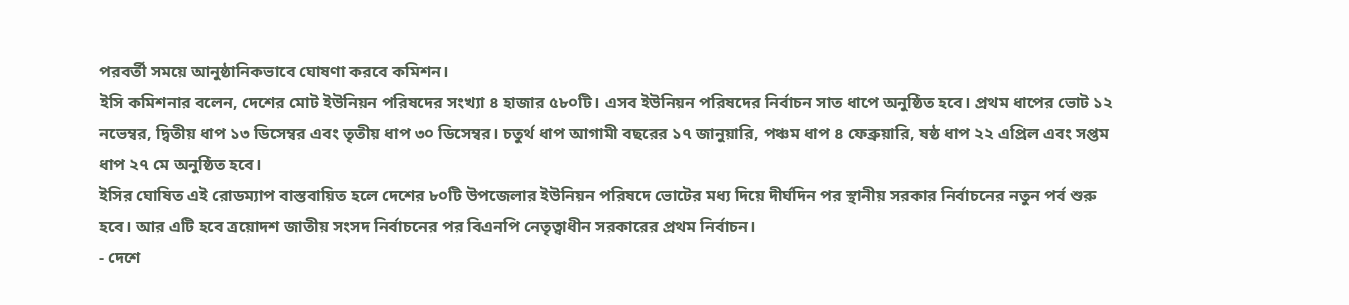পরবর্তী সময়ে আনুষ্ঠানিকভাবে ঘোষণা করবে কমিশন।
ইসি কমিশনার বলেন, দেশের মোট ইউনিয়ন পরিষদের সংখ্যা ৪ হাজার ৫৮০টি। এসব ইউনিয়ন পরিষদের নির্বাচন সাত ধাপে অনুষ্ঠিত হবে। প্রথম ধাপের ভোট ১২ নভেম্বর, দ্বিতীয় ধাপ ১৩ ডিসেম্বর এবং তৃতীয় ধাপ ৩০ ডিসেম্বর। চতুর্থ ধাপ আগামী বছরের ১৭ জানুয়ারি, পঞ্চম ধাপ ৪ ফেব্রুয়ারি, ষষ্ঠ ধাপ ২২ এপ্রিল এবং সপ্তম ধাপ ২৭ মে অনুষ্ঠিত হবে।
ইসির ঘোষিত এই রোডম্যাপ বাস্তবায়িত হলে দেশের ৮০টি উপজেলার ইউনিয়ন পরিষদে ভোটের মধ্য দিয়ে দীর্ঘদিন পর স্থানীয় সরকার নির্বাচনের নতুন পর্ব শুরু হবে। আর এটি হবে ত্রয়োদশ জাতীয় সংসদ নির্বাচনের পর বিএনপি নেতৃত্বাধীন সরকারের প্রথম নির্বাচন।
- দেশে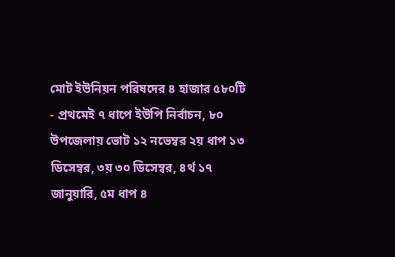মোট ইউনিয়ন পরিষদের ৪ হাজার ৫৮০টি
- প্রথমেই ৭ ধাপে ইউপি নির্বাচন, ৮০ উপজেলায় ভোট ১২ নভেম্বর ২য় ধাপ ১৩ ডিসেম্বর, ৩য় ৩০ ডিসেম্বর, ৪র্থ ১৭ জানুয়ারি, ৫ম ধাপ ৪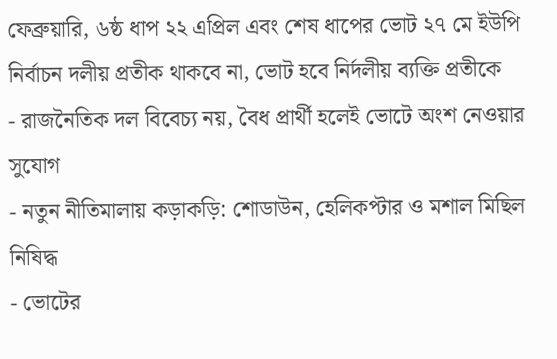ফেব্রুয়ারি, ৬ষ্ঠ ধাপ ২২ এপ্রিল এবং শেষ ধাপের ভোট ২৭ মে ইউপি নির্বাচন দলীয় প্রতীক থাকবে না, ভোট হবে নির্দলীয় ব্যক্তি প্রতীকে
- রাজনৈতিক দল বিবেচ্য নয়, বৈধ প্রার্থী হলেই ভোটে অংশ নেওয়ার সুযোগ
- নতুন নীতিমালায় কড়াকড়ি: শোডাউন, হেলিকপ্টার ও মশাল মিছিল নিষিদ্ধ
- ভোটের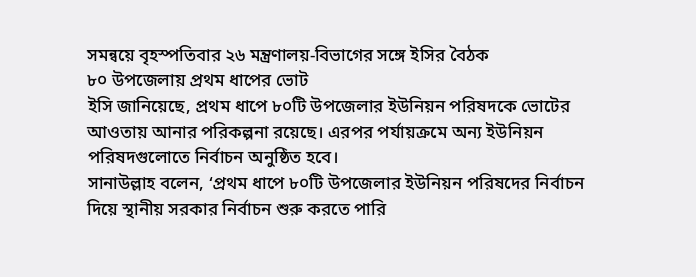সমন্বয়ে বৃহস্পতিবার ২৬ মন্ত্রণালয়-বিভাগের সঙ্গে ইসির বৈঠক
৮০ উপজেলায় প্রথম ধাপের ভোট
ইসি জানিয়েছে, প্রথম ধাপে ৮০টি উপজেলার ইউনিয়ন পরিষদকে ভোটের আওতায় আনার পরিকল্পনা রয়েছে। এরপর পর্যায়ক্রমে অন্য ইউনিয়ন পরিষদগুলোতে নির্বাচন অনুষ্ঠিত হবে।
সানাউল্লাহ বলেন, ‘প্রথম ধাপে ৮০টি উপজেলার ইউনিয়ন পরিষদের নির্বাচন দিয়ে স্থানীয় সরকার নির্বাচন শুরু করতে পারি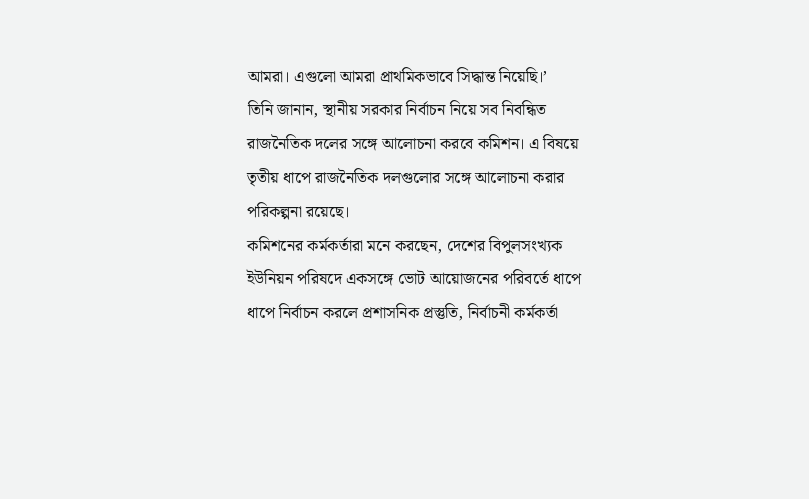আমরা। এগুলো আমরা প্রাথমিকভাবে সিদ্ধান্ত নিয়েছি।’
তিনি জানান, স্থানীয় সরকার নির্বাচন নিয়ে সব নিবন্ধিত রাজনৈতিক দলের সঙ্গে আলোচনা করবে কমিশন। এ বিষয়ে তৃতীয় ধাপে রাজনৈতিক দলগুলোর সঙ্গে আলোচনা করার পরিকল্পনা রয়েছে।
কমিশনের কর্মকর্তারা মনে করছেন, দেশের বিপুলসংখ্যক ইউনিয়ন পরিষদে একসঙ্গে ভোট আয়োজনের পরিবর্তে ধাপে ধাপে নির্বাচন করলে প্রশাসনিক প্রস্তুতি, নির্বাচনী কর্মকর্তা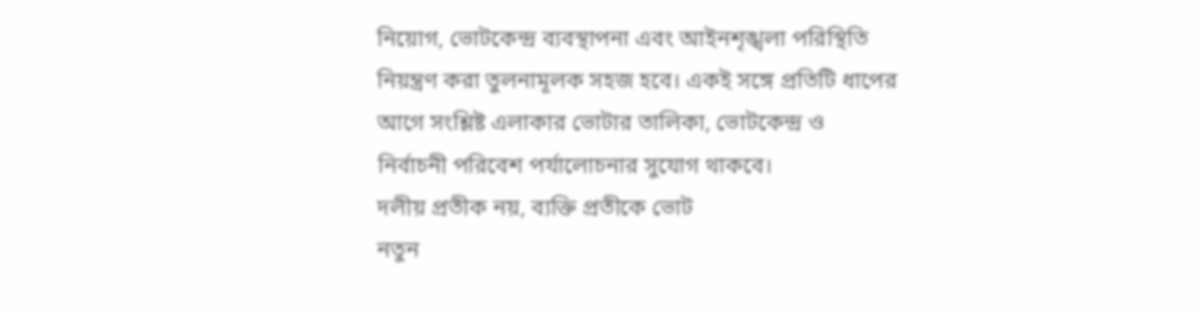নিয়োগ, ভোটকেন্দ্র ব্যবস্থাপনা এবং আইনশৃঙ্খলা পরিস্থিতি নিয়ন্ত্রণ করা তুলনামূলক সহজ হবে। একই সঙ্গে প্রতিটি ধাপের আগে সংশ্লিষ্ট এলাকার ভোটার তালিকা, ভোটকেন্দ্র ও নির্বাচনী পরিবেশ পর্যালোচনার সুযোগ থাকবে।
দলীয় প্রতীক নয়, ব্যক্তি প্রতীকে ভোট
নতুন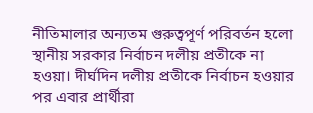নীতিমালার অন্যতম গুরুত্বপূর্ণ পরিবর্তন হলো স্থানীয় সরকার নির্বাচন দলীয় প্রতীকে না হওয়া। দীর্ঘদিন দলীয় প্রতীকে নির্বাচন হওয়ার পর এবার প্রার্থীরা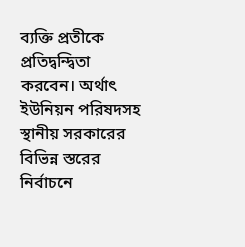ব্যক্তি প্রতীকে প্রতিদ্বন্দ্বিতা করবেন। অর্থাৎ ইউনিয়ন পরিষদসহ স্থানীয় সরকারের বিভিন্ন স্তরের নির্বাচনে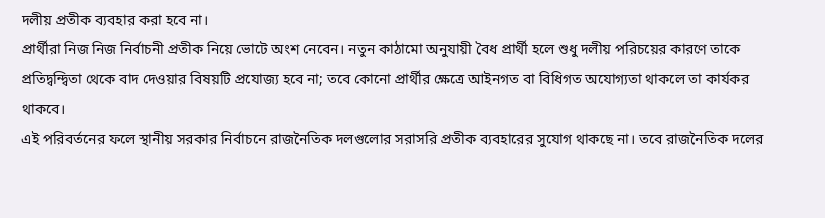দলীয় প্রতীক ব্যবহার করা হবে না।
প্রার্থীরা নিজ নিজ নির্বাচনী প্রতীক নিয়ে ভোটে অংশ নেবেন। নতুন কাঠামো অনুযায়ী বৈধ প্রার্থী হলে শুধু দলীয় পরিচয়ের কারণে তাকে প্রতিদ্বন্দ্বিতা থেকে বাদ দেওয়ার বিষয়টি প্রযোজ্য হবে না; তবে কোনো প্রার্থীর ক্ষেত্রে আইনগত বা বিধিগত অযোগ্যতা থাকলে তা কার্যকর থাকবে।
এই পরিবর্তনের ফলে স্থানীয় সরকার নির্বাচনে রাজনৈতিক দলগুলোর সরাসরি প্রতীক ব্যবহারের সুযোগ থাকছে না। তবে রাজনৈতিক দলের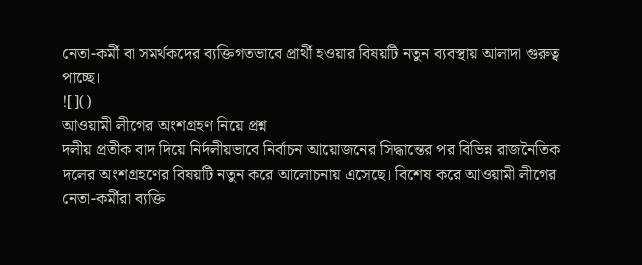নেতা-কর্মী বা সমর্থকদের ব্যক্তিগতভাবে প্রার্থী হওয়ার বিষয়টি নতুন ব্যবস্থায় আলাদা গুরুত্ব পাচ্ছে।
![]()
আওয়ামী লীগের অংশগ্রহণ নিয়ে প্রশ্ন
দলীয় প্রতীক বাদ দিয়ে নির্দলীয়ভাবে নির্বাচন আয়োজনের সিদ্ধান্তের পর বিভিন্ন রাজনৈতিক দলের অংশগ্রহণের বিষয়টি নতুন করে আলোচনায় এসেছে। বিশেষ করে আওয়ামী লীগের নেতা-কর্মীরা ব্যক্তি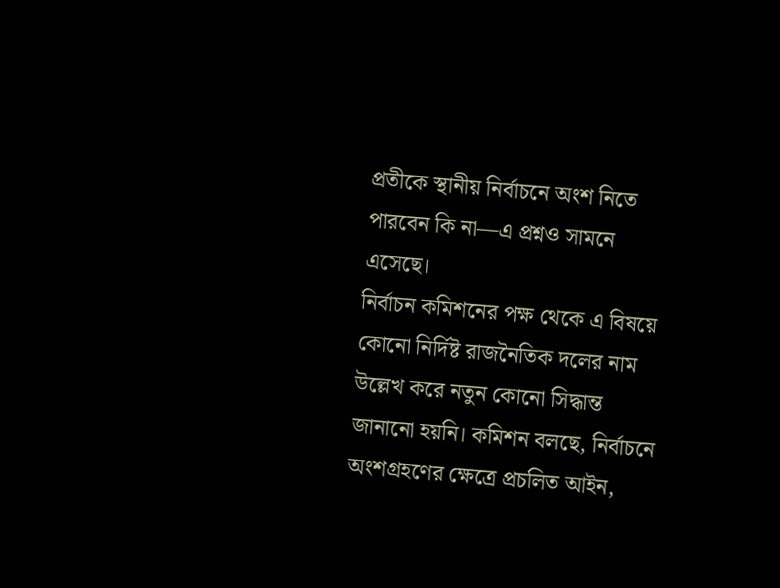প্রতীকে স্থানীয় নির্বাচনে অংশ নিতে পারবেন কি না—এ প্রশ্নও সামনে এসেছে।
নির্বাচন কমিশনের পক্ষ থেকে এ বিষয়ে কোনো নির্দিষ্ট রাজনৈতিক দলের নাম উল্লেখ করে নতুন কোনো সিদ্ধান্ত জানানো হয়নি। কমিশন বলছে, নির্বাচনে অংশগ্রহণের ক্ষেত্রে প্রচলিত আইন,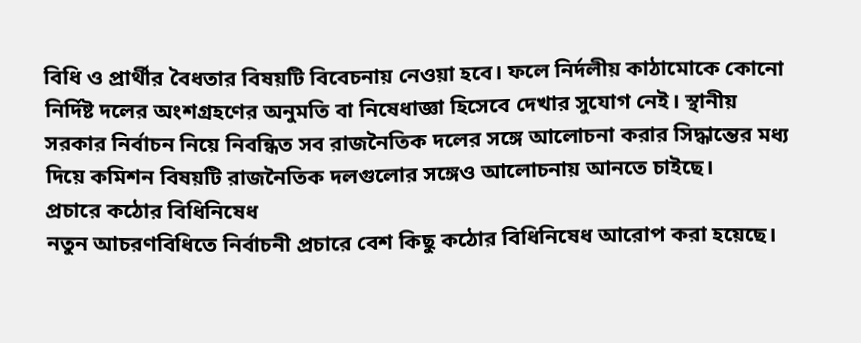বিধি ও প্রার্থীর বৈধতার বিষয়টি বিবেচনায় নেওয়া হবে। ফলে নির্দলীয় কাঠামোকে কোনো নির্দিষ্ট দলের অংশগ্রহণের অনুমতি বা নিষেধাজ্ঞা হিসেবে দেখার সুযোগ নেই। স্থানীয় সরকার নির্বাচন নিয়ে নিবন্ধিত সব রাজনৈতিক দলের সঙ্গে আলোচনা করার সিদ্ধান্তের মধ্য দিয়ে কমিশন বিষয়টি রাজনৈতিক দলগুলোর সঙ্গেও আলোচনায় আনতে চাইছে।
প্রচারে কঠোর বিধিনিষেধ
নতুন আচরণবিধিতে নির্বাচনী প্রচারে বেশ কিছু কঠোর বিধিনিষেধ আরোপ করা হয়েছে।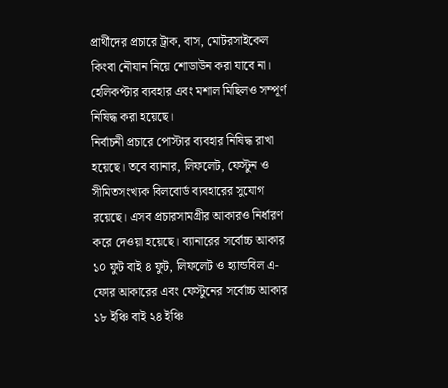প্রার্থীদের প্রচারে ট্রাক, বাস, মোটরসাইকেল কিংবা নৌযান নিয়ে শোডাউন করা যাবে না। হেলিকপ্টার ব্যবহার এবং মশাল মিছিলও সম্পূর্ণ নিষিদ্ধ করা হয়েছে।
নির্বাচনী প্রচারে পোস্টার ব্যবহার নিষিদ্ধ রাখা হয়েছে। তবে ব্যানার, লিফলেট, ফেস্টুন ও সীমিতসংখ্যক বিলবোর্ড ব্যবহারের সুযোগ রয়েছে। এসব প্রচারসামগ্রীর আকারও নির্ধারণ করে দেওয়া হয়েছে। ব্যানারের সর্বোচ্চ আকার ১০ ফুট বাই ৪ ফুট, লিফলেট ও হ্যান্ডবিল এ-ফোর আকারের এবং ফেস্টুনের সর্বোচ্চ আকার ১৮ ইঞ্চি বাই ২৪ ইঞ্চি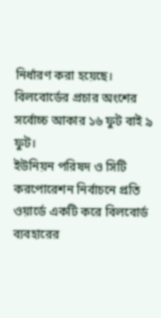নির্ধারণ করা হয়েছে। বিলবোর্ডের প্রচার অংশের সর্বোচ্চ আকার ১৬ ফুট বাই ৯ ফুট।
ইউনিয়ন পরিষদ ও সিটি করপোরেশন নির্বাচনে প্রতি ওয়ার্ডে একটি করে বিলবোর্ড ব্যবহারের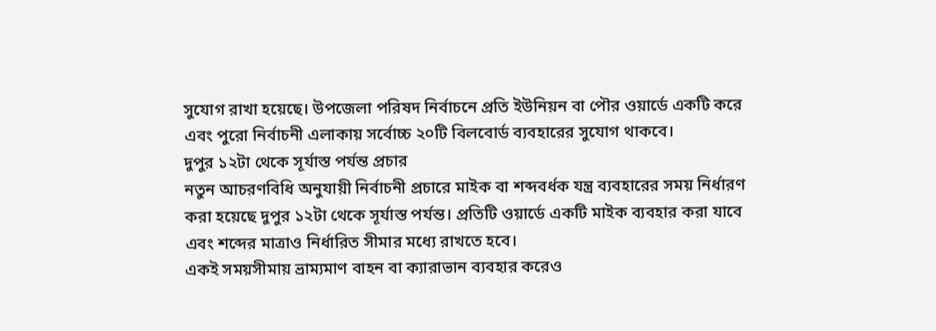সুযোগ রাখা হয়েছে। উপজেলা পরিষদ নির্বাচনে প্রতি ইউনিয়ন বা পৌর ওয়ার্ডে একটি করে এবং পুরো নির্বাচনী এলাকায় সর্বোচ্চ ২০টি বিলবোর্ড ব্যবহারের সুযোগ থাকবে।
দুপুর ১২টা থেকে সূর্যাস্ত পর্যন্ত প্রচার
নতুন আচরণবিধি অনুযায়ী নির্বাচনী প্রচারে মাইক বা শব্দবর্ধক যন্ত্র ব্যবহারের সময় নির্ধারণ করা হয়েছে দুপুর ১২টা থেকে সূর্যাস্ত পর্যন্ত। প্রতিটি ওয়ার্ডে একটি মাইক ব্যবহার করা যাবে এবং শব্দের মাত্রাও নির্ধারিত সীমার মধ্যে রাখতে হবে।
একই সময়সীমায় ভ্রাম্যমাণ বাহন বা ক্যারাভান ব্যবহার করেও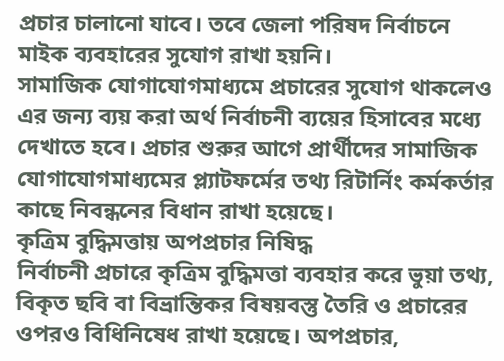প্রচার চালানো যাবে। তবে জেলা পরিষদ নির্বাচনে মাইক ব্যবহারের সুযোগ রাখা হয়নি।
সামাজিক যোগাযোগমাধ্যমে প্রচারের সুযোগ থাকলেও এর জন্য ব্যয় করা অর্থ নির্বাচনী ব্যয়ের হিসাবের মধ্যে দেখাতে হবে। প্রচার শুরুর আগে প্রার্থীদের সামাজিক যোগাযোগমাধ্যমের প্ল্যাটফর্মের তথ্য রিটার্নিং কর্মকর্তার কাছে নিবন্ধনের বিধান রাখা হয়েছে।
কৃত্রিম বুদ্ধিমত্তায় অপপ্রচার নিষিদ্ধ
নির্বাচনী প্রচারে কৃত্রিম বুদ্ধিমত্তা ব্যবহার করে ভুয়া তথ্য, বিকৃত ছবি বা বিভ্রান্তিকর বিষয়বস্তু তৈরি ও প্রচারের ওপরও বিধিনিষেধ রাখা হয়েছে। অপপ্রচার,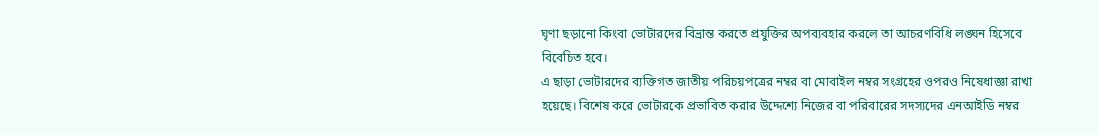ঘৃণা ছড়ানো কিংবা ভোটারদের বিভ্রান্ত করতে প্রযুক্তির অপব্যবহার করলে তা আচরণবিধি লঙ্ঘন হিসেবে বিবেচিত হবে।
এ ছাড়া ভোটারদের ব্যক্তিগত জাতীয় পরিচয়পত্রের নম্বর বা মোবাইল নম্বর সংগ্রহের ওপরও নিষেধাজ্ঞা রাখা হয়েছে। বিশেষ করে ভোটারকে প্রভাবিত করার উদ্দেশ্যে নিজের বা পরিবারের সদস্যদের এনআইডি নম্বর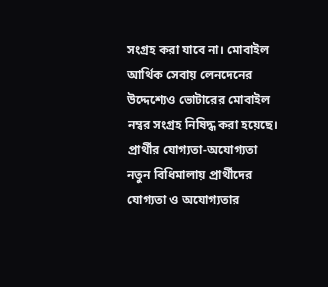সংগ্রহ করা যাবে না। মোবাইল আর্থিক সেবায় লেনদেনের উদ্দেশ্যেও ভোটারের মোবাইল নম্বর সংগ্রহ নিষিদ্ধ করা হয়েছে।
প্রার্থীর যোগ্যতা-অযোগ্যতা
নতুন বিধিমালায় প্রার্থীদের যোগ্যতা ও অযোগ্যতার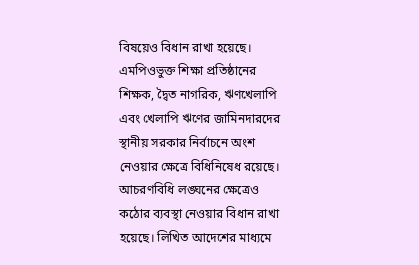বিষয়েও বিধান রাখা হয়েছে। এমপিওভুক্ত শিক্ষা প্রতিষ্ঠানের শিক্ষক, দ্বৈত নাগরিক, ঋণখেলাপি এবং খেলাপি ঋণের জামিনদারদের স্থানীয় সরকার নির্বাচনে অংশ নেওয়ার ক্ষেত্রে বিধিনিষেধ রয়েছে।
আচরণবিধি লঙ্ঘনের ক্ষেত্রেও কঠোর ব্যবস্থা নেওয়ার বিধান রাখা হয়েছে। লিখিত আদেশের মাধ্যমে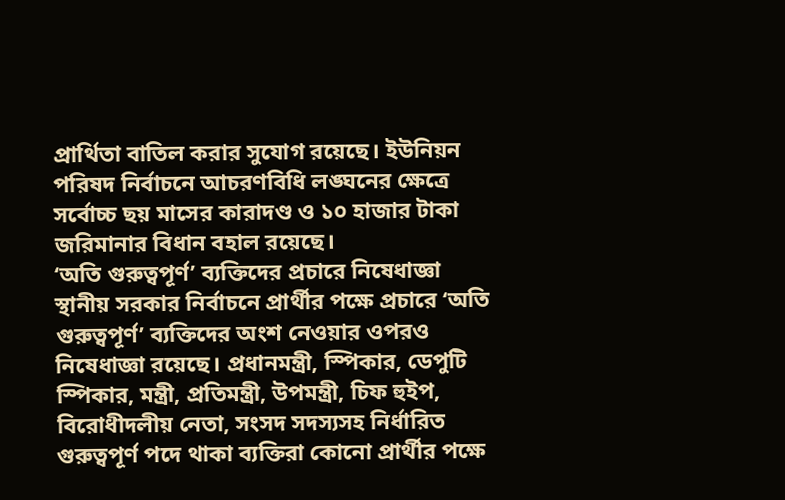প্রার্থিতা বাতিল করার সুযোগ রয়েছে। ইউনিয়ন পরিষদ নির্বাচনে আচরণবিধি লঙ্ঘনের ক্ষেত্রে সর্বোচ্চ ছয় মাসের কারাদণ্ড ও ১০ হাজার টাকা জরিমানার বিধান বহাল রয়েছে।
‘অতি গুরুত্বপূর্ণ’ ব্যক্তিদের প্রচারে নিষেধাজ্ঞা
স্থানীয় সরকার নির্বাচনে প্রার্থীর পক্ষে প্রচারে ‘অতি গুরুত্বপূর্ণ’ ব্যক্তিদের অংশ নেওয়ার ওপরও নিষেধাজ্ঞা রয়েছে। প্রধানমন্ত্রী, স্পিকার, ডেপুটি স্পিকার, মন্ত্রী, প্রতিমন্ত্রী, উপমন্ত্রী, চিফ হুইপ, বিরোধীদলীয় নেতা, সংসদ সদস্যসহ নির্ধারিত গুরুত্বপূর্ণ পদে থাকা ব্যক্তিরা কোনো প্রার্থীর পক্ষে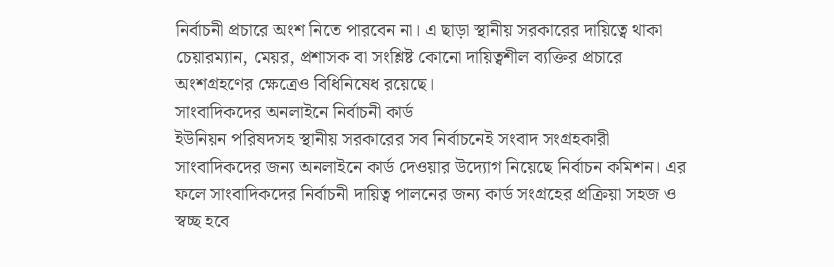নির্বাচনী প্রচারে অংশ নিতে পারবেন না। এ ছাড়া স্থানীয় সরকারের দায়িত্বে থাকা চেয়ারম্যান, মেয়র, প্রশাসক বা সংশ্লিষ্ট কোনো দায়িত্বশীল ব্যক্তির প্রচারে অংশগ্রহণের ক্ষেত্রেও বিধিনিষেধ রয়েছে।
সাংবাদিকদের অনলাইনে নির্বাচনী কার্ড
ইউনিয়ন পরিষদসহ স্থানীয় সরকারের সব নির্বাচনেই সংবাদ সংগ্রহকারী সাংবাদিকদের জন্য অনলাইনে কার্ড দেওয়ার উদ্যোগ নিয়েছে নির্বাচন কমিশন। এর ফলে সাংবাদিকদের নির্বাচনী দায়িত্ব পালনের জন্য কার্ড সংগ্রহের প্রক্রিয়া সহজ ও স্বচ্ছ হবে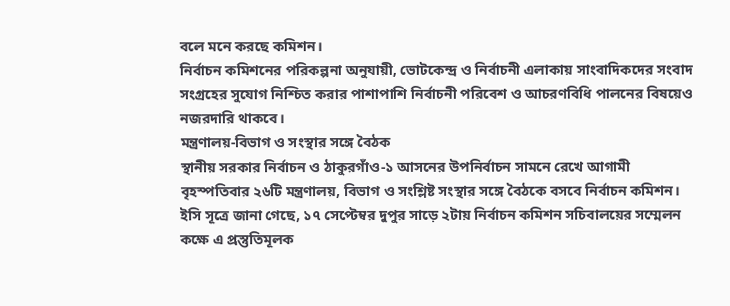বলে মনে করছে কমিশন।
নির্বাচন কমিশনের পরিকল্পনা অনুযায়ী, ভোটকেন্দ্র ও নির্বাচনী এলাকায় সাংবাদিকদের সংবাদ সংগ্রহের সুযোগ নিশ্চিত করার পাশাপাশি নির্বাচনী পরিবেশ ও আচরণবিধি পালনের বিষয়েও নজরদারি থাকবে।
মন্ত্রণালয়-বিভাগ ও সংস্থার সঙ্গে বৈঠক
স্থানীয় সরকার নির্বাচন ও ঠাকুরগাঁও-১ আসনের উপনির্বাচন সামনে রেখে আগামী বৃহস্পতিবার ২৬টি মন্ত্রণালয়, বিভাগ ও সংশ্লিষ্ট সংস্থার সঙ্গে বৈঠকে বসবে নির্বাচন কমিশন।
ইসি সূত্রে জানা গেছে, ১৭ সেপ্টেম্বর দুপুর সাড়ে ২টায় নির্বাচন কমিশন সচিবালয়ের সম্মেলন কক্ষে এ প্রস্তুতিমূলক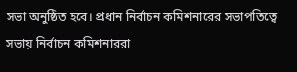সভা অনুষ্ঠিত হবে। প্রধান নির্বাচন কমিশনারের সভাপতিত্বে সভায় নির্বাচন কমিশনাররা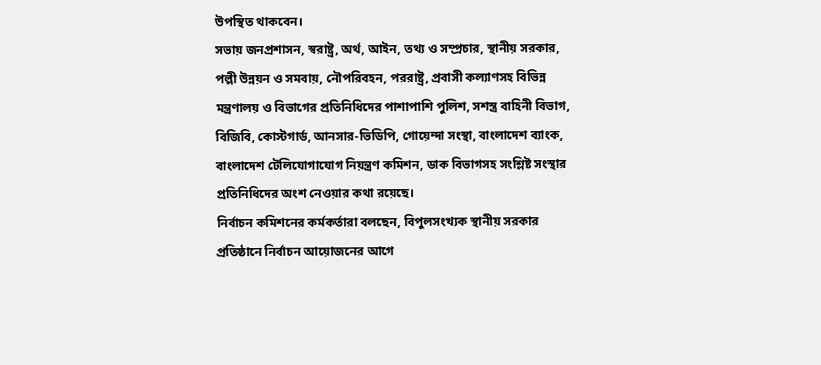উপস্থিত থাকবেন।
সভায় জনপ্রশাসন, স্বরাষ্ট্র, অর্থ, আইন, তথ্য ও সম্প্রচার, স্থানীয় সরকার, পল্লী উন্নয়ন ও সমবায়, নৌপরিবহন, পররাষ্ট্র, প্রবাসী কল্যাণসহ বিভিন্ন মন্ত্রণালয় ও বিভাগের প্রতিনিধিদের পাশাপাশি পুলিশ, সশস্ত্র বাহিনী বিভাগ, বিজিবি, কোস্টগার্ড, আনসার-ভিডিপি, গোয়েন্দা সংস্থা, বাংলাদেশ ব্যাংক, বাংলাদেশ টেলিযোগাযোগ নিয়ন্ত্রণ কমিশন, ডাক বিভাগসহ সংশ্লিষ্ট সংস্থার প্রতিনিধিদের অংশ নেওয়ার কথা রয়েছে।
নির্বাচন কমিশনের কর্মকর্তারা বলছেন, বিপুলসংখ্যক স্থানীয় সরকার প্রতিষ্ঠানে নির্বাচন আয়োজনের আগে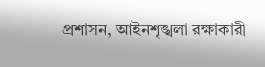প্রশাসন, আইনশৃঙ্খলা রক্ষাকারী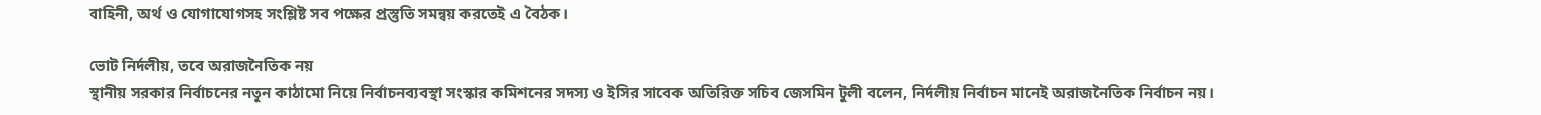বাহিনী, অর্থ ও যোগাযোগসহ সংশ্লিষ্ট সব পক্ষের প্রস্তুতি সমন্বয় করতেই এ বৈঠক।

ভোট নির্দলীয়, তবে অরাজনৈতিক নয়
স্থানীয় সরকার নির্বাচনের নতুন কাঠামো নিয়ে নির্বাচনব্যবস্থা সংস্কার কমিশনের সদস্য ও ইসির সাবেক অতিরিক্ত সচিব জেসমিন টুলী বলেন, নির্দলীয় নির্বাচন মানেই অরাজনৈতিক নির্বাচন নয়।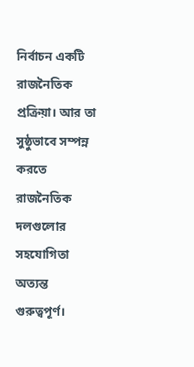নির্বাচন একটি রাজনৈতিক প্রক্রিয়া। আর তা সুষ্ঠুভাবে সম্পন্ন করতে রাজনৈতিক দলগুলোর সহযোগিতা অত্যন্ত গুরুত্বপূর্ণ।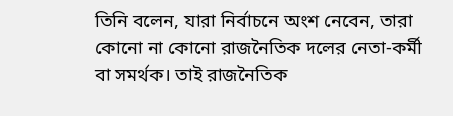তিনি বলেন, যারা নির্বাচনে অংশ নেবেন, তারা কোনো না কোনো রাজনৈতিক দলের নেতা-কর্মী বা সমর্থক। তাই রাজনৈতিক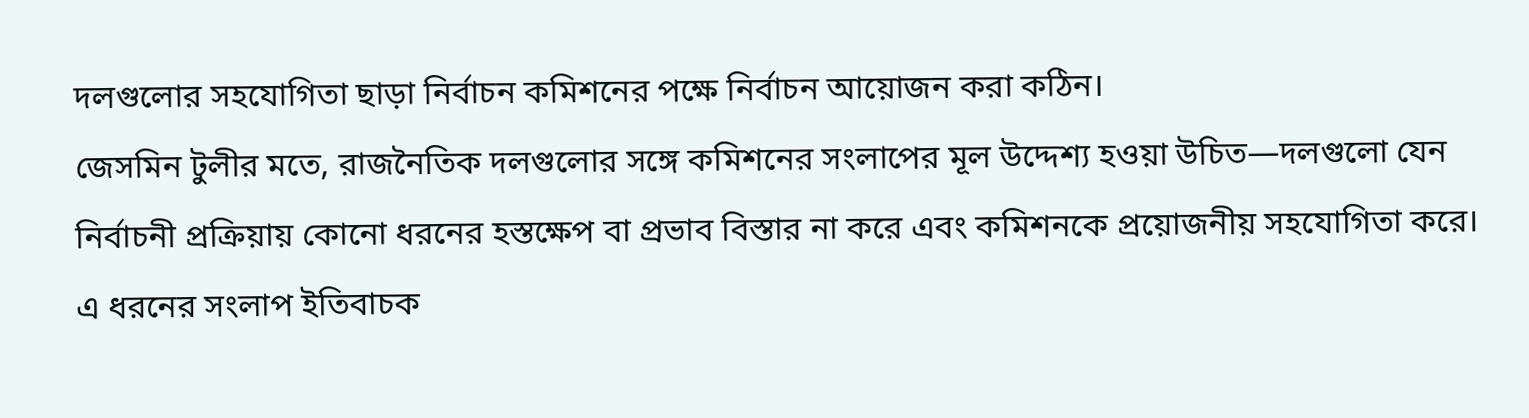দলগুলোর সহযোগিতা ছাড়া নির্বাচন কমিশনের পক্ষে নির্বাচন আয়োজন করা কঠিন।
জেসমিন টুলীর মতে, রাজনৈতিক দলগুলোর সঙ্গে কমিশনের সংলাপের মূল উদ্দেশ্য হওয়া উচিত—দলগুলো যেন নির্বাচনী প্রক্রিয়ায় কোনো ধরনের হস্তক্ষেপ বা প্রভাব বিস্তার না করে এবং কমিশনকে প্রয়োজনীয় সহযোগিতা করে। এ ধরনের সংলাপ ইতিবাচক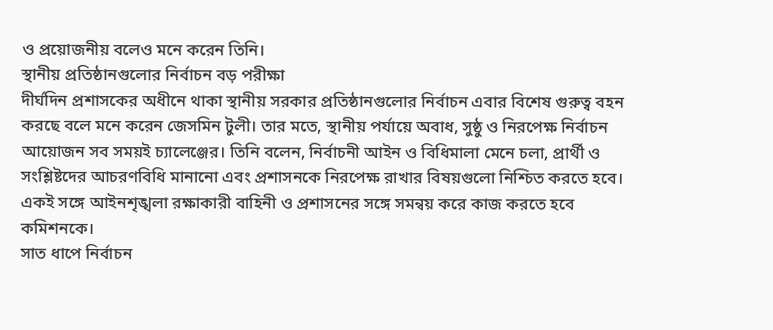ও প্রয়োজনীয় বলেও মনে করেন তিনি।
স্থানীয় প্রতিষ্ঠানগুলোর নির্বাচন বড় পরীক্ষা
দীর্ঘদিন প্রশাসকের অধীনে থাকা স্থানীয় সরকার প্রতিষ্ঠানগুলোর নির্বাচন এবার বিশেষ গুরুত্ব বহন করছে বলে মনে করেন জেসমিন টুলী। তার মতে, স্থানীয় পর্যায়ে অবাধ, সুষ্ঠু ও নিরপেক্ষ নির্বাচন আয়োজন সব সময়ই চ্যালেঞ্জের। তিনি বলেন, নির্বাচনী আইন ও বিধিমালা মেনে চলা, প্রার্থী ও সংশ্লিষ্টদের আচরণবিধি মানানো এবং প্রশাসনকে নিরপেক্ষ রাখার বিষয়গুলো নিশ্চিত করতে হবে। একই সঙ্গে আইনশৃঙ্খলা রক্ষাকারী বাহিনী ও প্রশাসনের সঙ্গে সমন্বয় করে কাজ করতে হবে কমিশনকে।
সাত ধাপে নির্বাচন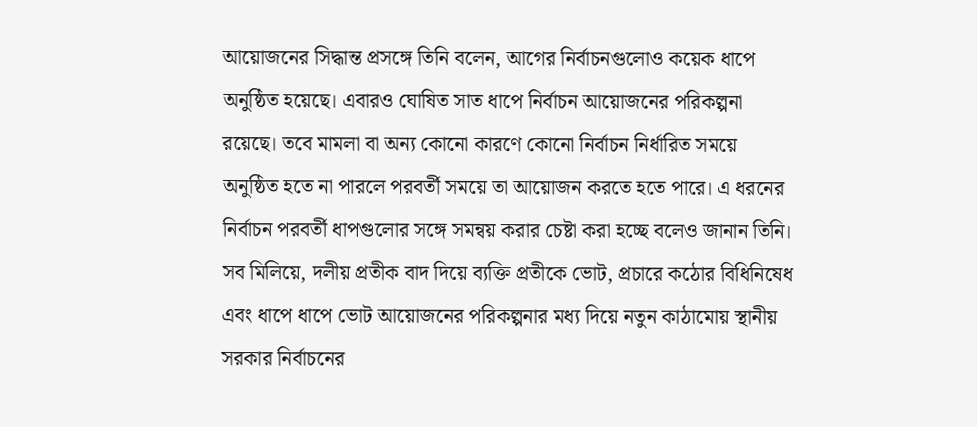আয়োজনের সিদ্ধান্ত প্রসঙ্গে তিনি বলেন, আগের নির্বাচনগুলোও কয়েক ধাপে অনুষ্ঠিত হয়েছে। এবারও ঘোষিত সাত ধাপে নির্বাচন আয়োজনের পরিকল্পনা রয়েছে। তবে মামলা বা অন্য কোনো কারণে কোনো নির্বাচন নির্ধারিত সময়ে অনুষ্ঠিত হতে না পারলে পরবর্তী সময়ে তা আয়োজন করতে হতে পারে। এ ধরনের নির্বাচন পরবর্তী ধাপগুলোর সঙ্গে সমন্বয় করার চেষ্টা করা হচ্ছে বলেও জানান তিনি।
সব মিলিয়ে, দলীয় প্রতীক বাদ দিয়ে ব্যক্তি প্রতীকে ভোট, প্রচারে কঠোর বিধিনিষেধ এবং ধাপে ধাপে ভোট আয়োজনের পরিকল্পনার মধ্য দিয়ে নতুন কাঠামোয় স্থানীয় সরকার নির্বাচনের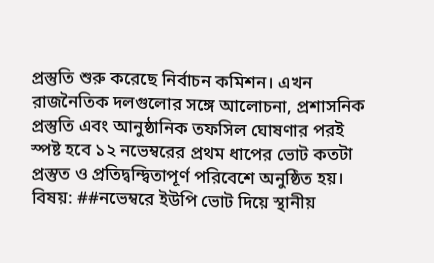প্রস্তুতি শুরু করেছে নির্বাচন কমিশন। এখন রাজনৈতিক দলগুলোর সঙ্গে আলোচনা, প্রশাসনিক প্রস্তুতি এবং আনুষ্ঠানিক তফসিল ঘোষণার পরই স্পষ্ট হবে ১২ নভেম্বরের প্রথম ধাপের ভোট কতটা প্রস্তুত ও প্রতিদ্বন্দ্বিতাপূর্ণ পরিবেশে অনুষ্ঠিত হয়।
বিষয়: ##নভেম্বরে ইউপি ভোট দিয়ে স্থানীয়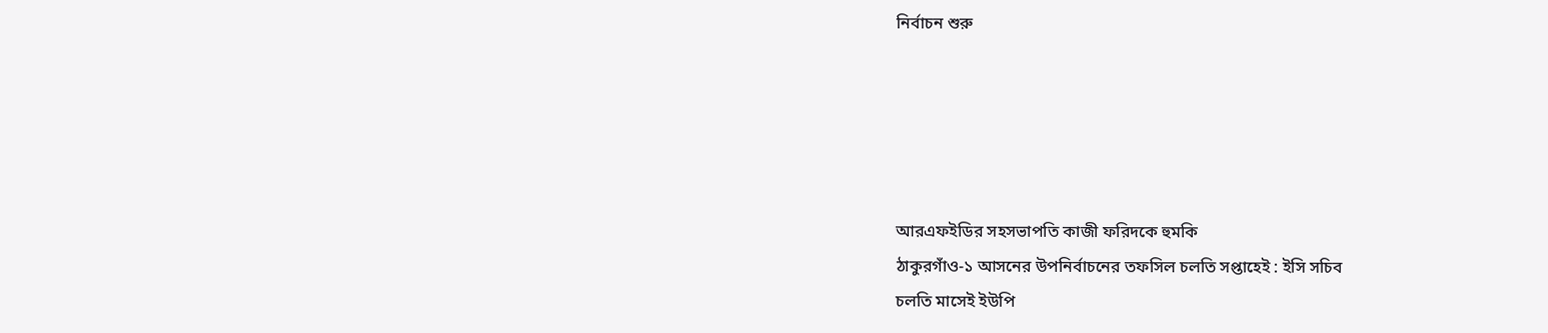নির্বাচন শুরু





আরএফইডির সহসভাপতি কাজী ফরিদকে হুমকি
ঠাকুরগাঁও-১ আসনের উপনির্বাচনের তফসিল চলতি সপ্তাহেই : ইসি সচিব
চলতি মাসেই ইউপি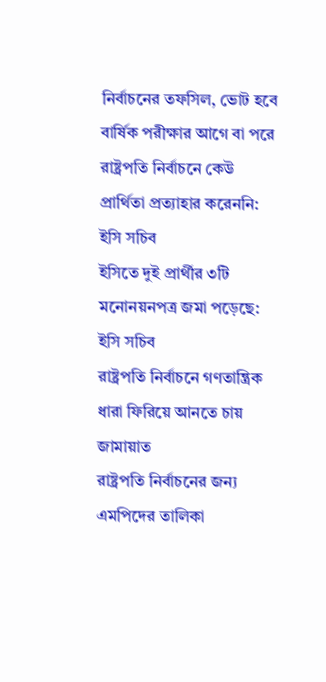নির্বাচনের তফসিল, ভোট হবে বার্ষিক পরীক্ষার আগে বা পরে
রাষ্ট্রপতি নির্বাচনে কেউ প্রার্থিতা প্রত্যাহার করেননি: ইসি সচিব
ইসিতে দুই প্রার্থীর ৩টি মনোনয়নপত্র জমা পড়েছে: ইসি সচিব
রাষ্ট্রপতি নির্বাচনে গণতান্ত্রিক ধারা ফিরিয়ে আনতে চায় জামায়াত
রাষ্ট্রপতি নির্বাচনের জন্য এমপিদের তালিকা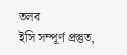তলব
ইসি সম্পূর্ণ প্রস্তুত,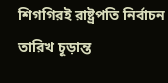শিগগিরই রাষ্ট্রপতি নির্বাচন তারিখ চূড়ান্ত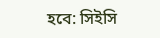হবে: সিইসি